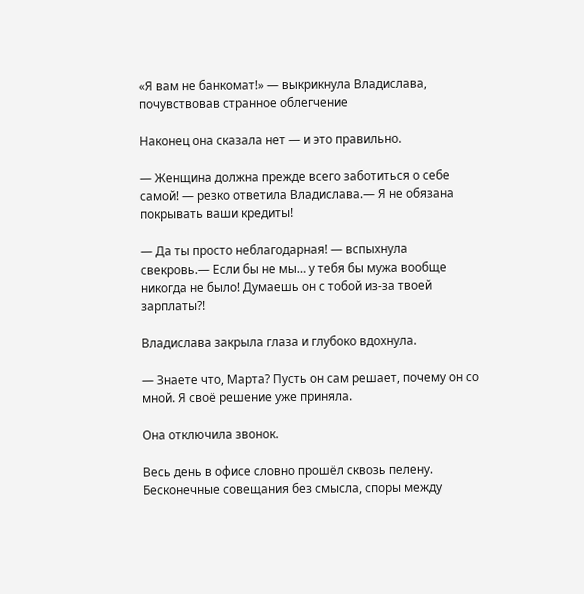«Я вам не банкомат!» — выкрикнула Владислава, почувствовав странное облегчение

Наконец она сказала нет — и это правильно.

— Женщина должна прежде всего заботиться о себе самой! — резко ответила Владислава.— Я не обязана покрывать ваши кредиты!

— Да ты просто неблагодарная! — вспыхнула свекровь.— Если бы не мы… у тебя бы мужа вообще никогда не было! Думаешь он с тобой из-за твоей зарплаты?!

Владислава закрыла глаза и глубоко вдохнула.

— Знаете что, Марта? Пусть он сам решает, почему он со мной. Я своё решение уже приняла.

Она отключила звонок.

Весь день в офисе словно прошёл сквозь пелену. Бесконечные совещания без смысла, споры между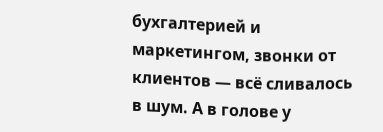бухгалтерией и маркетингом, звонки от клиентов — всё сливалось в шум. А в голове у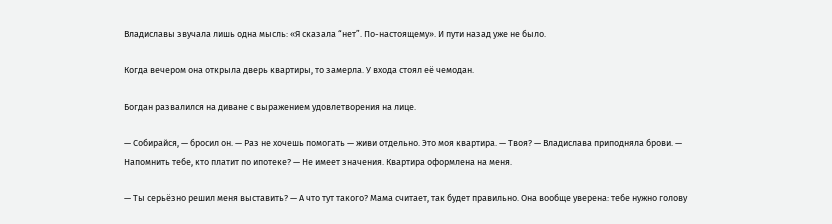Владиславы звучала лишь одна мысль: «Я сказала “нет”. По-настоящему». И пути назад уже не было.

Когда вечером она открыла дверь квартиры, то замерла. У входа стоял её чемодан.

Богдан развалился на диване с выражением удовлетворения на лице.

— Собирайся, — бросил он. — Раз не хочешь помогать — живи отдельно. Это моя квартира. — Твоя? — Владислава приподняла брови. — Напомнить тебе, кто платит по ипотеке? — Не имеет значения. Квартира оформлена на меня.

— Ты серьёзно решил меня выставить? — А что тут такого? Мама считает, так будет правильно. Она вообще уверена: тебе нужно голову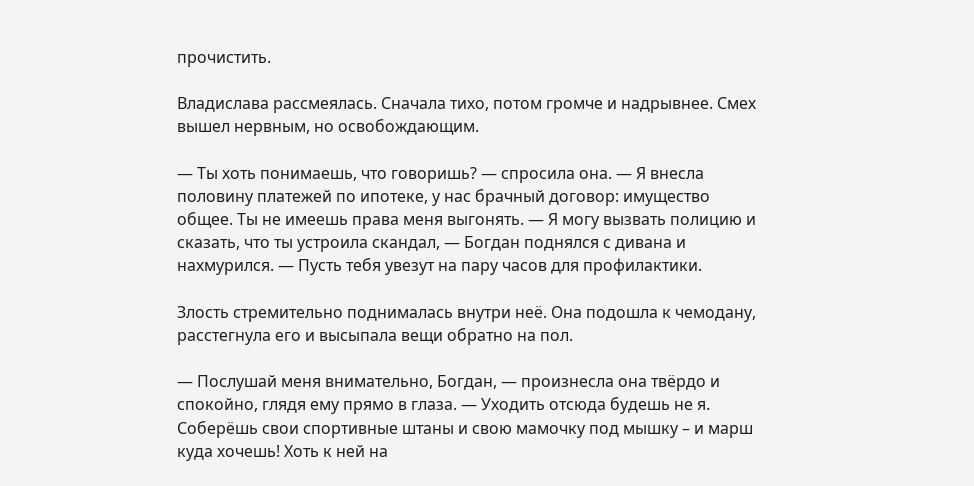прочистить.

Владислава рассмеялась. Сначала тихо, потом громче и надрывнее. Смех вышел нервным, но освобождающим.

— Ты хоть понимаешь, что говоришь? — спросила она. — Я внесла половину платежей по ипотеке, у нас брачный договор: имущество общее. Ты не имеешь права меня выгонять. — Я могу вызвать полицию и сказать, что ты устроила скандал, — Богдан поднялся с дивана и нахмурился. — Пусть тебя увезут на пару часов для профилактики.

Злость стремительно поднималась внутри неё. Она подошла к чемодану, расстегнула его и высыпала вещи обратно на пол.

— Послушай меня внимательно, Богдан, — произнесла она твёрдо и спокойно, глядя ему прямо в глаза. — Уходить отсюда будешь не я. Соберёшь свои спортивные штаны и свою мамочку под мышку – и марш куда хочешь! Хоть к ней на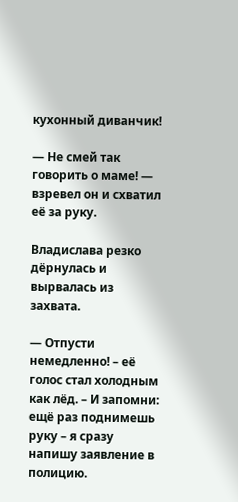кухонный диванчик!

— Не смей так говорить о маме! — взревел он и схватил её за руку.

Владислава резко дёрнулась и вырвалась из захвата.

— Отпусти немедленно! – её голос стал холодным как лёд. – И запомни: ещё раз поднимешь руку – я сразу напишу заявление в полицию.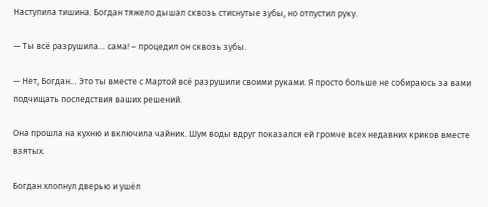Наступила тишина. Богдан тяжело дышал сквозь стиснутые зубы, но отпустил руку.

— Ты всё разрушила… сама! – процедил он сквозь зубы.

— Нет, Богдан… Это ты вместе с Мартой всё разрушили своими руками. Я просто больше не собираюсь за вами подчищать последствия ваших решений.

Она прошла на кухню и включила чайник. Шум воды вдруг показался ей громче всех недавних криков вместе взятых.

Богдан хлопнул дверью и ушёл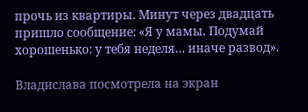прочь из квартиры. Минут через двадцать пришло сообщение: «Я у мамы. Подумай хорошенько: у тебя неделя… иначе развод».

Владислава посмотрела на экран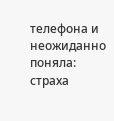телефона и неожиданно поняла: страха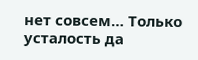нет совсем… Только усталость да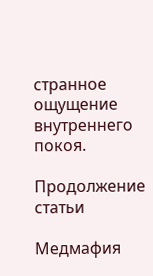странное ощущение внутреннего покоя.

Продолжение статьи

Медмафия